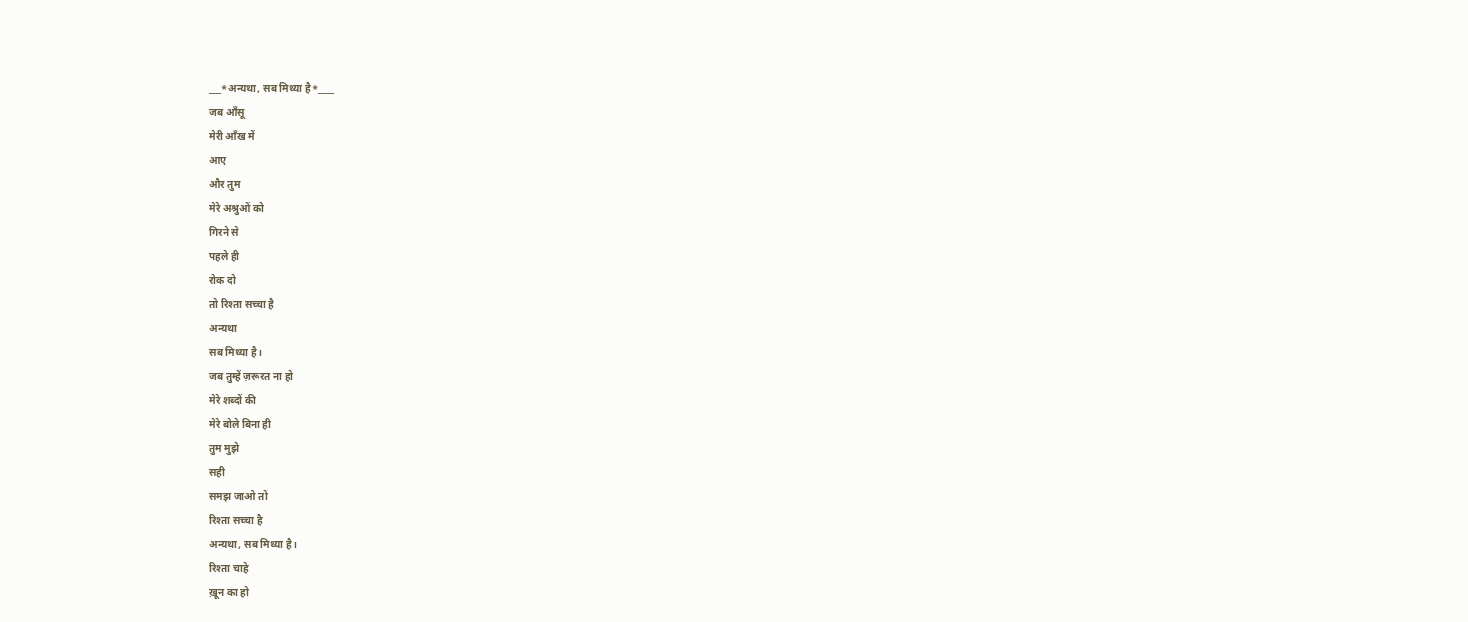___*अन्यथा, सब मिथ्या है*____
जब ऑंसू
मेरी आँख में
आए
और तुम
मेरे अश्रुओं को
गिरने से
पहले ही
रोक दो
तो रिश्ता सच्चा है
अन्यथा
सब मिथ्या है।
जब तुम्हें ज़रूरत ना हो
मेरे शब्दों की
मेरे बोले बिना ही
तुम मुझे
सही
समझ जाओ तो
रिश्ता सच्चा है
अन्यथा, सब मिथ्या है।
रिश्ता चाहे
ख़ून का हो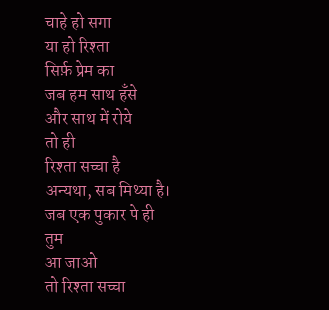चाहे हो सगा
या हो रिश्ता
सिर्फ़ प्रेम का
जब हम साथ हँसे
और साथ में रोये
तो ही
रिश्ता सच्चा है
अन्यथा, सब मिथ्या है।
जब एक पुकार पे ही
तुम
आ जाओ
तो रिश्ता सच्चा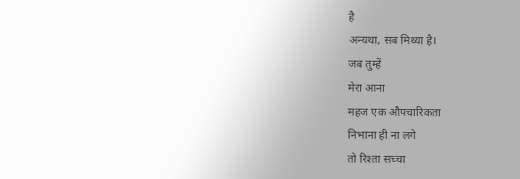है
अन्यथा, सब मिथ्या है।
जब तुम्हें
मेरा आना
महज एक औपचारिकता
निभाना ही ना लगे
तो रिश्ता सच्चा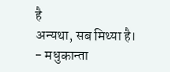है
अन्यथा, सब मिथ्या है।
- मधुकान्ता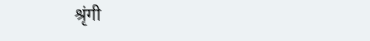श्रृंगी